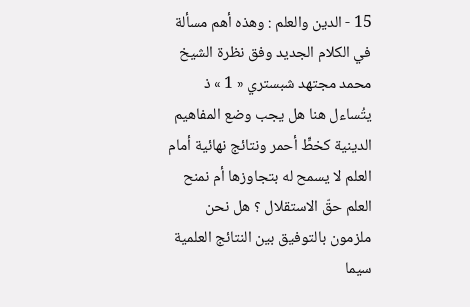15 - الدين والعلم : وهذه أهم مسألة في الكلام الجديد وفق نظرة الشيخ محمد مجتهد شبستري « 1 » ذ يتُساءل هنا هل يجب وضع المفاهيم الدينية كخطٍّ أحمر ونتائج نهائية أمام العلم لا يسمح له بتجاوزها أم نمنح العلم حقّ الاستقلال ؟ هل نحن ملزمون بالتوفيق بين النتائج العلمية سيما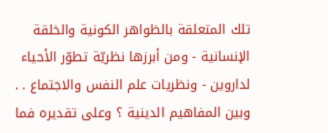تلك المتعلقة بالظواهر الكونية والخلقة الإنسانية - ومن أبرزها نظريّة تطوّر الأحياء لداروين - ونظريات علم النفس والاجتماع . . وبين المفاهيم الدينية ؟ وعلى تقديره فما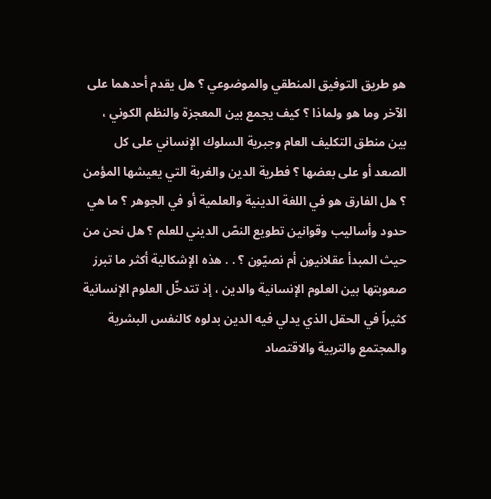هو طريق التوفيق المنطقي والموضوعي ؟ هل يقدم أحدهما على الآخر وما هو ولماذا ؟ كيف يجمع بين المعجزة والنظم الكوني ، بين منطق التكليف العام وجبرية السلوك الإنساني على كل الصعد أو على بعضها ؟ فطرية الدين والغربة التي يعيشها المؤمن ؟ هل الفارق هو في اللغة الدينية والعلمية أو في الجوهر ؟ ما هي حدود وأساليب وقوانين تطويع النصّ الديني للعلم ؟ هل نحن من حيث المبدأ عقلانيون أم نصيّون ؟ . . هذه الإشكالية أكثر ما تبرز صعوبتها بين العلوم الإنسانية والدين ، إذ تتدخّل العلوم الإنسانية كثيراً في الحقل الذي يدلي فيه الدين بدلوه كالنفس البشرية والمجتمع والتربية والاقتصاد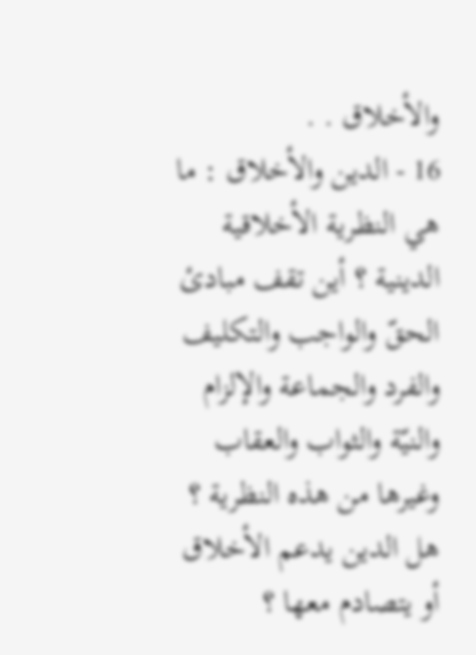والأخلاق . .
16 - الدين والأخلاق : ما هي النظرية الأخلاقية الدينية ؟ أين تقف مبادئ الحقّ والواجب والتكليف والفرد والجماعة والإلزام والنيّة والثواب والعقاب وغيرها من هذه النظرية ؟ هل الدين يدعم الأخلاق أو يتصادم معها ؟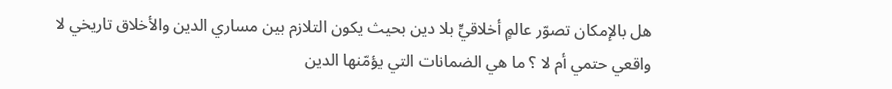هل بالإمكان تصوّر عالمٍ أخلاقيٍّ بلا دين بحيث يكون التلازم بين مساري الدين والأخلاق تاريخي لا واقعي حتمي أم لا ؟ ما هي الضمانات التي يؤمّنها الدين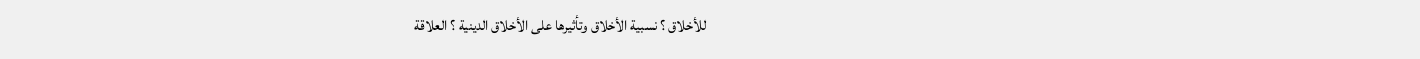للأخلاق ؟ نسبية الأخلاق وتأثيرها على الأخلاق الدينية ؟ العلاقة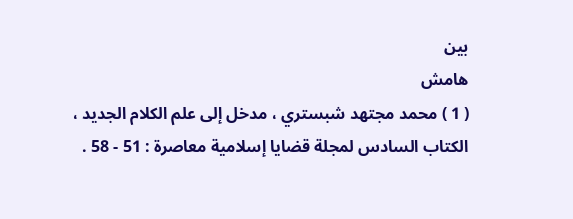بين
هامش
( 1 ) محمد مجتهد شبستري ، مدخل إلى علم الكلام الجديد ، الكتاب السادس لمجلة قضايا إسلامية معاصرة : 51 - 58 .